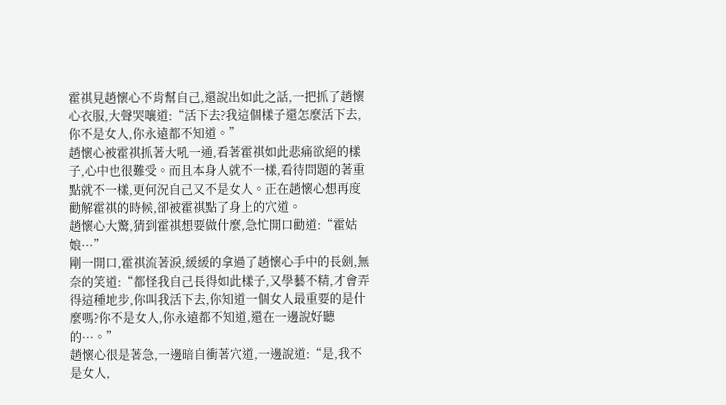霍祺見趙懷心不肯幫自己,還說出如此之話,一把抓了趙懷心衣服,大聲哭嚷道:“活下去?我這個樣子還怎麼活下去,你不是女人,你永遠都不知道。”
趙懷心被霍祺抓著大吼一通,看著霍祺如此悲痛欲絕的樣子,心中也很難受。而且本身人就不一樣,看待問題的著重點就不一樣,更何況自己又不是女人。正在趙懷心想再度勸解霍祺的時候,卻被霍祺點了身上的穴道。
趙懷心大驚,猜到霍祺想要做什麼,急忙開口勸道:“霍姑娘···”
剛一開口,霍祺流著淚,緩緩的拿過了趙懷心手中的長劍,無奈的笑道:“都怪我自己長得如此樣子,又學藝不精,才會弄得這種地步,你叫我活下去,你知道一個女人最重要的是什麼嗎?你不是女人,你永遠都不知道,還在一邊說好聽的···。”
趙懷心很是著急,一邊暗自衝著穴道,一邊說道:“是,我不是女人,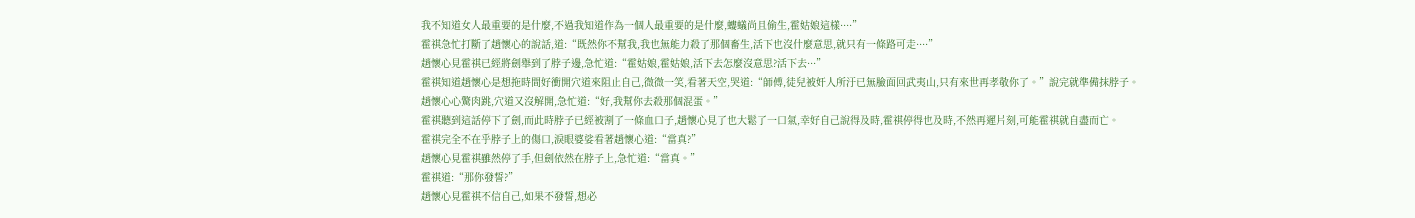我不知道女人最重要的是什麼,不過我知道作為一個人最重要的是什麼,螻蟻尚且偷生,霍姑娘這樣····”
霍祺急忙打斷了趙懷心的說話,道:“既然你不幫我,我也無能力殺了那個畜生,活下也沒什麼意思,就只有一條路可走····”
趙懷心見霍祺已經將劍舉到了脖子邊,急忙道:“霍姑娘,霍姑娘,活下去怎麼沒意思?活下去···”
霍祺知道趙懷心是想拖時間好衝開穴道來阻止自己,微微一笑,看著天空,哭道:“師傅,徒兒被奸人所汙已無臉面回武夷山,只有來世再孝敬你了。”說完就準備抹脖子。
趙懷心心驚肉跳,穴道又沒解開,急忙道:“好,我幫你去殺那個混蛋。”
霍祺聽到這話停下了劍,而此時脖子已經被割了一條血口子,趙懷心見了也大鬆了一口氣,幸好自己說得及時,霍祺停得也及時,不然再遲片刻,可能霍祺就自盡而亡。
霍祺完全不在乎脖子上的傷口,淚眼婆娑看著趙懷心道:“當真?”
趙懷心見霍祺雖然停了手,但劍依然在脖子上,急忙道:“當真。”
霍祺道:“那你發誓?”
趙懷心見霍祺不信自己,如果不發誓,想必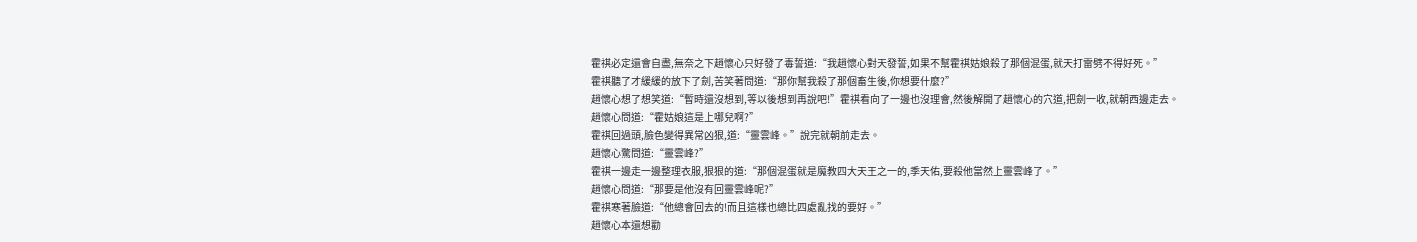霍祺必定還會自盡,無奈之下趙懷心只好發了毒誓道:“我趙懷心對天發誓,如果不幫霍祺姑娘殺了那個混蛋,就天打雷劈不得好死。”
霍祺聽了才緩緩的放下了劍,苦笑著問道:“那你幫我殺了那個畜生後,你想要什麼?”
趙懷心想了想笑道:“暫時還沒想到,等以後想到再說吧!”霍祺看向了一邊也沒理會,然後解開了趙懷心的穴道,把劍一收,就朝西邊走去。
趙懷心問道:“霍姑娘這是上哪兒啊?”
霍祺回過頭,臉色變得異常凶狠,道:“靈雲峰。”說完就朝前走去。
趙懷心驚問道:“靈雲峰?”
霍祺一邊走一邊整理衣服,狠狠的道:“那個混蛋就是魔教四大天王之一的,季天佑,要殺他當然上靈雲峰了。”
趙懷心問道:“那要是他沒有回靈雲峰呢?”
霍祺寒著臉道:“他總會回去的!而且這樣也總比四處亂找的要好。”
趙懷心本還想勸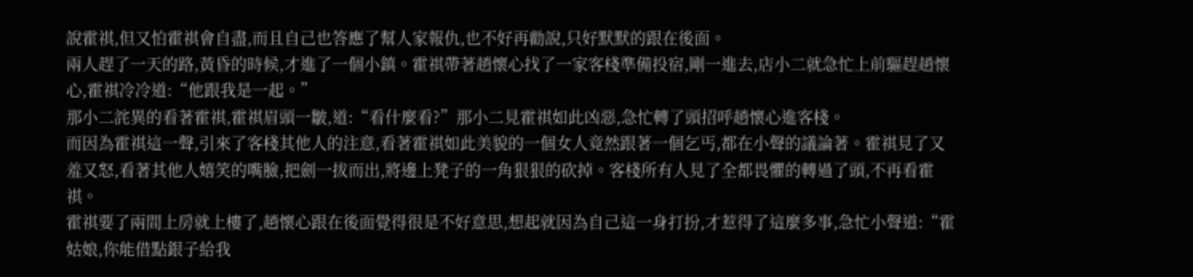說霍祺,但又怕霍祺會自盡,而且自己也答應了幫人家報仇,也不好再勸說,只好默默的跟在後面。
兩人趕了一天的路,黃昏的時候,才進了一個小鎮。霍祺帶著趙懷心找了一家客棧準備投宿,剛一進去,店小二就急忙上前驅趕趙懷心,霍祺冷冷道:“他跟我是一起。”
那小二詫異的看著霍祺,霍祺眉頭一皺,道:“看什麼看?”那小二見霍祺如此凶惡,急忙轉了頭招呼趙懷心進客棧。
而因為霍祺這一聲,引來了客棧其他人的注意,看著霍祺如此美貌的一個女人竟然跟著一個乞丐,都在小聲的議論著。霍祺見了又羞又怒,看著其他人嬉笑的嘴臉,把劍一拔而出,將邊上凳子的一角狠狠的砍掉。客棧所有人見了全都畏懼的轉過了頭,不再看霍祺。
霍祺要了兩間上房就上樓了,趙懷心跟在後面覺得很是不好意思,想起就因為自己這一身打扮,才惹得了這麼多事,急忙小聲道:“霍姑娘,你能借點銀子給我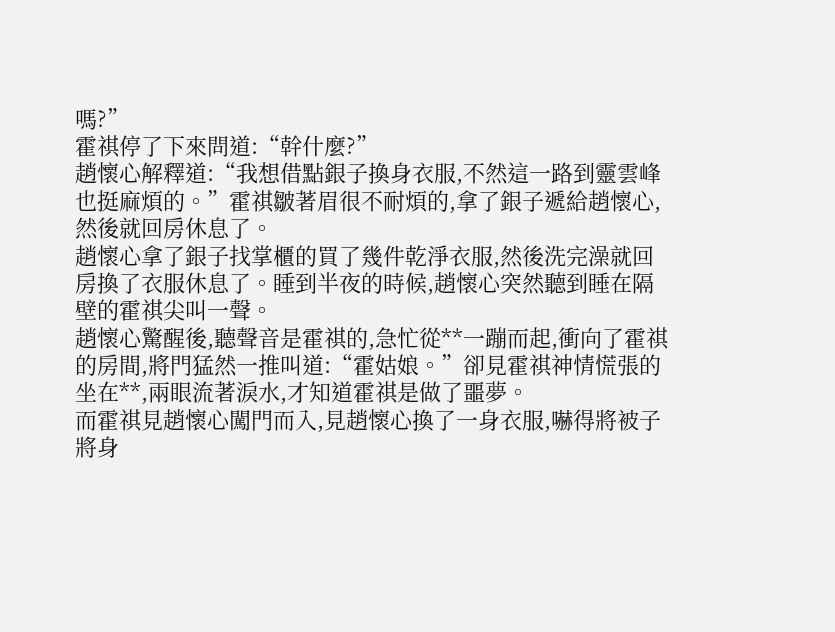嗎?”
霍祺停了下來問道:“幹什麼?”
趙懷心解釋道:“我想借點銀子換身衣服,不然這一路到靈雲峰也挺麻煩的。”霍祺皺著眉很不耐煩的,拿了銀子遞給趙懷心,然後就回房休息了。
趙懷心拿了銀子找掌櫃的買了幾件乾淨衣服,然後洗完澡就回房換了衣服休息了。睡到半夜的時候,趙懷心突然聽到睡在隔壁的霍祺尖叫一聲。
趙懷心驚醒後,聽聲音是霍祺的,急忙從**一蹦而起,衝向了霍祺的房間,將門猛然一推叫道:“霍姑娘。”卻見霍祺神情慌張的坐在**,兩眼流著淚水,才知道霍祺是做了噩夢。
而霍祺見趙懷心闖門而入,見趙懷心換了一身衣服,嚇得將被子將身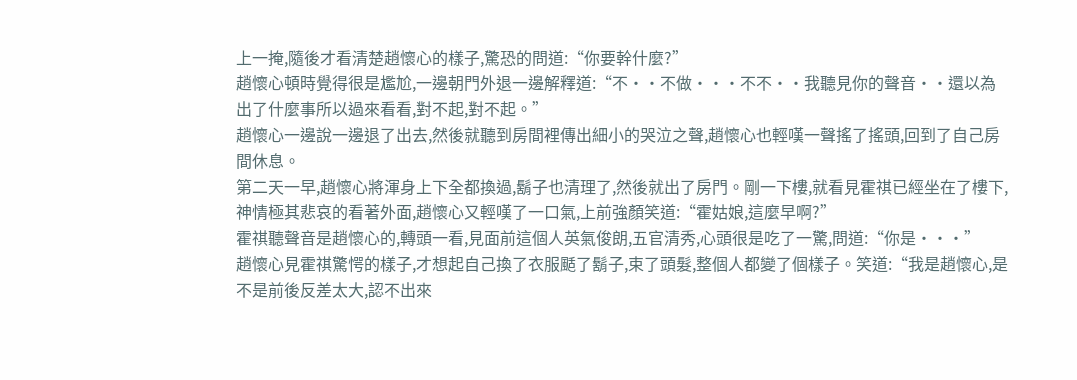上一掩,隨後才看清楚趙懷心的樣子,驚恐的問道:“你要幹什麼?”
趙懷心頓時覺得很是尷尬,一邊朝門外退一邊解釋道:“不··不做···不不··我聽見你的聲音··還以為出了什麼事所以過來看看,對不起,對不起。”
趙懷心一邊說一邊退了出去,然後就聽到房間裡傳出細小的哭泣之聲,趙懷心也輕嘆一聲搖了搖頭,回到了自己房間休息。
第二天一早,趙懷心將渾身上下全都換過,鬍子也清理了,然後就出了房門。剛一下樓,就看見霍祺已經坐在了樓下,神情極其悲哀的看著外面,趙懷心又輕嘆了一口氣,上前強顏笑道:“霍姑娘,這麼早啊?”
霍祺聽聲音是趙懷心的,轉頭一看,見面前這個人英氣俊朗,五官清秀,心頭很是吃了一驚,問道:“你是···”
趙懷心見霍祺驚愕的樣子,才想起自己換了衣服颳了鬍子,束了頭髮,整個人都變了個樣子。笑道:“我是趙懷心,是不是前後反差太大,認不出來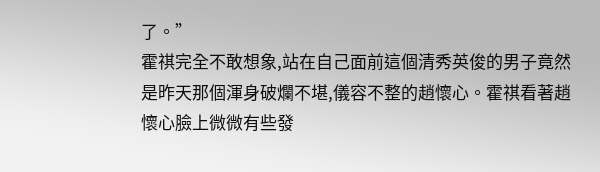了。”
霍祺完全不敢想象,站在自己面前這個清秀英俊的男子竟然是昨天那個渾身破爛不堪,儀容不整的趙懷心。霍祺看著趙懷心臉上微微有些發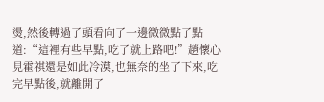燙,然後轉過了頭看向了一邊微微點了點道:“這裡有些早點,吃了就上路吧!”趙懷心見霍祺還是如此冷漠,也無奈的坐了下來,吃完早點後,就離開了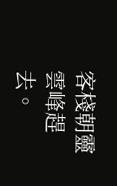客棧朝靈雲峰趕去。